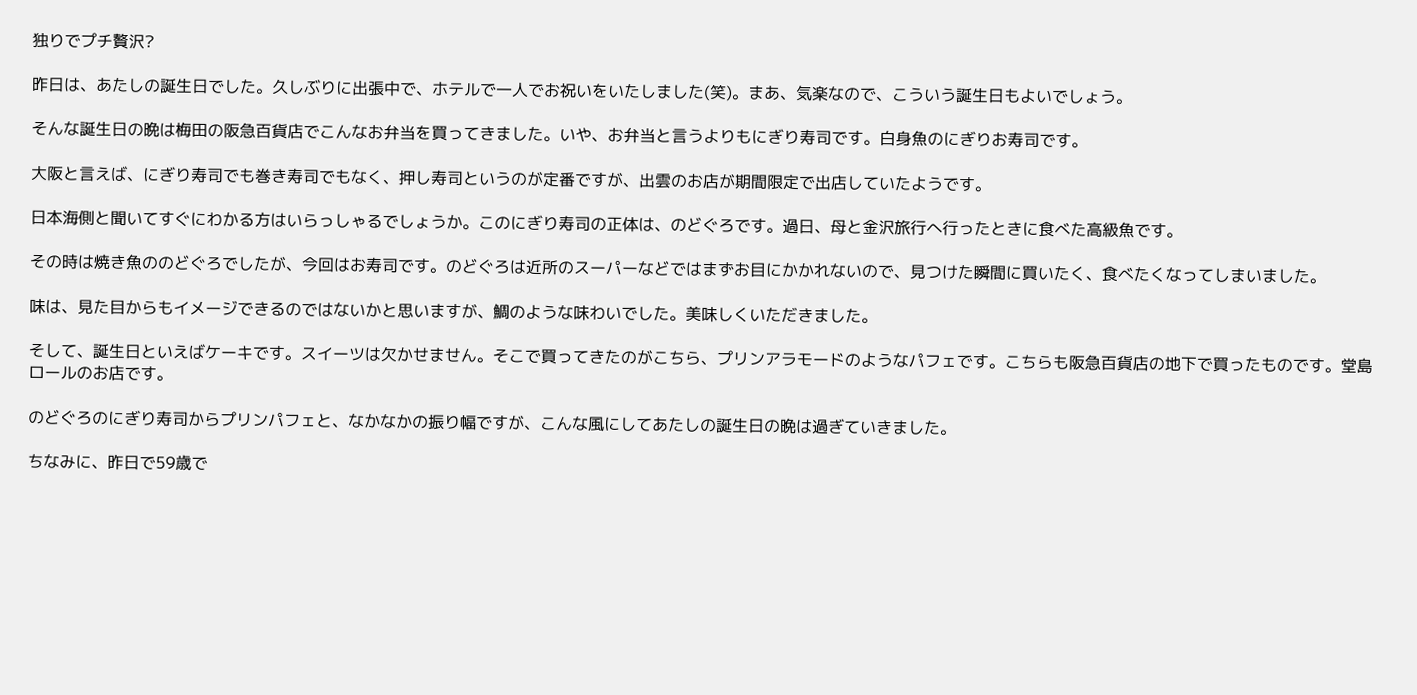独りでプチ贅沢?

昨日は、あたしの誕生日でした。久しぶりに出張中で、ホテルで一人でお祝いをいたしました(笑)。まあ、気楽なので、こういう誕生日もよいでしょう。

そんな誕生日の晩は梅田の阪急百貨店でこんなお弁当を買ってきました。いや、お弁当と言うよりもにぎり寿司です。白身魚のにぎりお寿司です。

大阪と言えば、にぎり寿司でも巻き寿司でもなく、押し寿司というのが定番ですが、出雲のお店が期間限定で出店していたようです。

日本海側と聞いてすぐにわかる方はいらっしゃるでしょうか。このにぎり寿司の正体は、のどぐろです。過日、母と金沢旅行へ行ったときに食べた高級魚です。

その時は焼き魚ののどぐろでしたが、今回はお寿司です。のどぐろは近所のスーパーなどではまずお目にかかれないので、見つけた瞬間に買いたく、食べたくなってしまいました。

味は、見た目からもイメージできるのではないかと思いますが、鯛のような味わいでした。美味しくいただきました。

そして、誕生日といえばケーキです。スイーツは欠かせません。そこで買ってきたのがこちら、プリンアラモードのようなパフェです。こちらも阪急百貨店の地下で買ったものです。堂島ロールのお店です。

のどぐろのにぎり寿司からプリンパフェと、なかなかの振り幅ですが、こんな風にしてあたしの誕生日の晩は過ぎていきました。

ちなみに、昨日で59歳で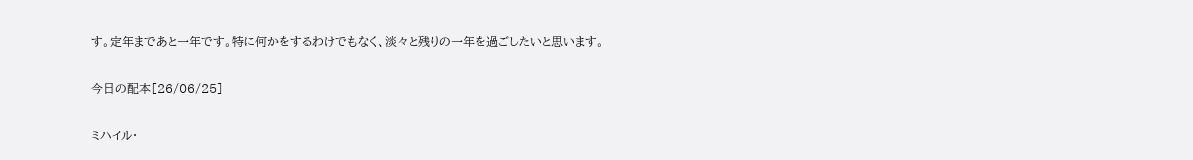す。定年まであと一年です。特に何かをするわけでもなく、淡々と残りの一年を過ごしたいと思います。

今日の配本[26/06/25]

ミハイル・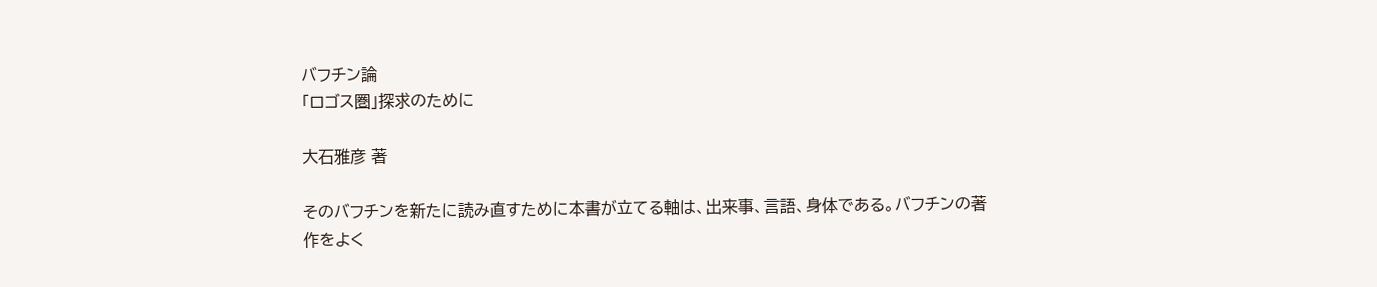バフチン論
「ロゴス圏」探求のために

大石雅彦 著

そのバフチンを新たに読み直すために本書が立てる軸は、出来事、言語、身体である。バフチンの著作をよく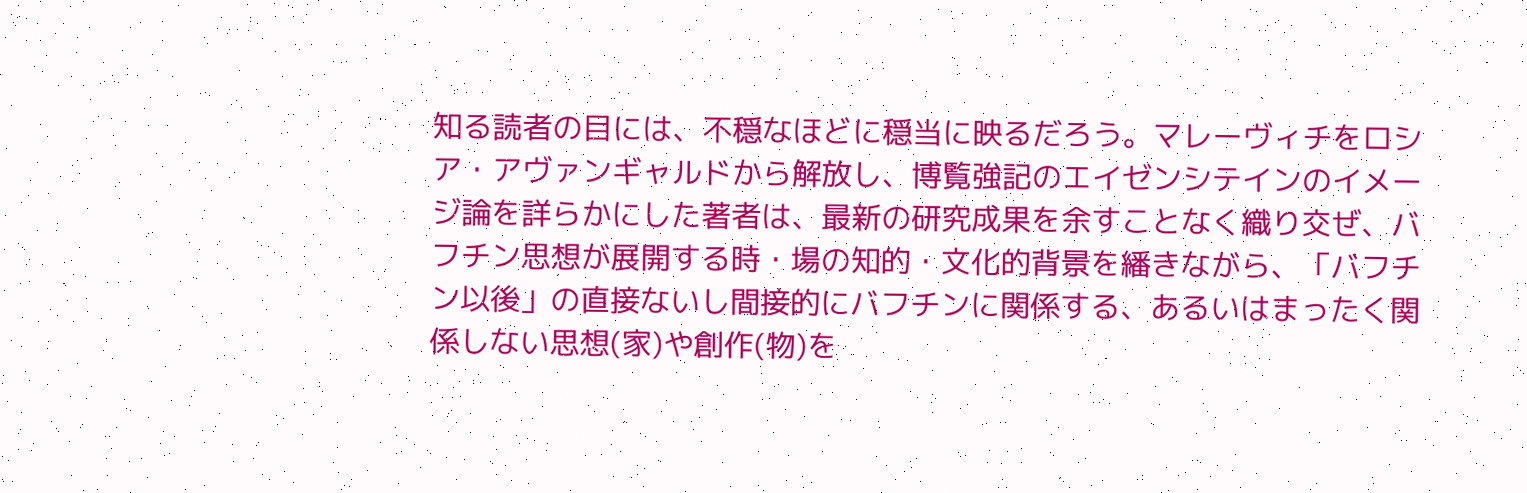知る読者の目には、不穏なほどに穏当に映るだろう。マレーヴィチをロシア・アヴァンギャルドから解放し、博覧強記のエイゼンシテインのイメージ論を詳らかにした著者は、最新の研究成果を余すことなく織り交ぜ、バフチン思想が展開する時・場の知的・文化的背景を繙きながら、「バフチン以後」の直接ないし間接的にバフチンに関係する、あるいはまったく関係しない思想(家)や創作(物)を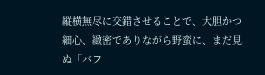縦横無尽に交錯させることで、大胆かつ細心、緻密でありながら野蛮に、まだ見ぬ「バフ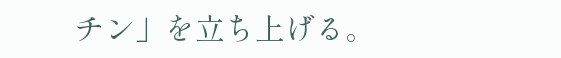チン」を立ち上げる。